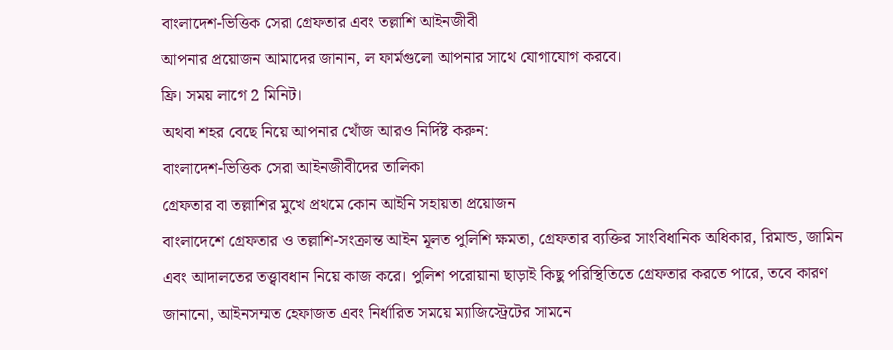বাংলাদেশ-ভিত্তিক সেরা গ্রেফতার এবং তল্লাশি আইনজীবী
আপনার প্রয়োজন আমাদের জানান, ল ফার্মগুলো আপনার সাথে যোগাযোগ করবে।
ফ্রি। সময় লাগে 2 মিনিট।
অথবা শহর বেছে নিয়ে আপনার খোঁজ আরও নির্দিষ্ট করুন:
বাংলাদেশ-ভিত্তিক সেরা আইনজীবীদের তালিকা
গ্রেফতার বা তল্লাশির মুখে প্রথমে কোন আইনি সহায়তা প্রয়োজন
বাংলাদেশে গ্রেফতার ও তল্লাশি-সংক্রান্ত আইন মূলত পুলিশি ক্ষমতা, গ্রেফতার ব্যক্তির সাংবিধানিক অধিকার, রিমান্ড, জামিন এবং আদালতের তত্ত্বাবধান নিয়ে কাজ করে। পুলিশ পরোয়ানা ছাড়াই কিছু পরিস্থিতিতে গ্রেফতার করতে পারে, তবে কারণ জানানো, আইনসম্মত হেফাজত এবং নির্ধারিত সময়ে ম্যাজিস্ট্রেটের সামনে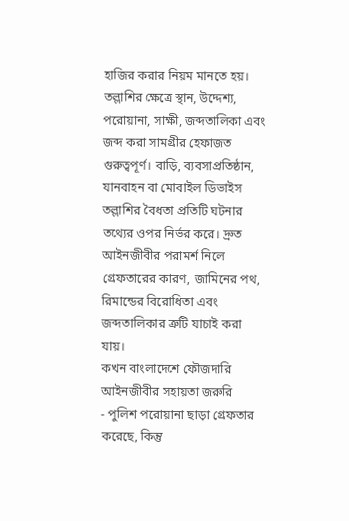হাজির করার নিয়ম মানতে হয়।
তল্লাশির ক্ষেত্রে স্থান, উদ্দেশ্য, পরোয়ানা, সাক্ষী, জব্দতালিকা এবং জব্দ করা সামগ্রীর হেফাজত গুরুত্বপূর্ণ। বাড়ি, ব্যবসাপ্রতিষ্ঠান, যানবাহন বা মোবাইল ডিভাইস তল্লাশির বৈধতা প্রতিটি ঘটনার তথ্যের ওপর নির্ভর করে। দ্রুত আইনজীবীর পরামর্শ নিলে গ্রেফতারের কারণ, জামিনের পথ, রিমান্ডের বিরোধিতা এবং জব্দতালিকার ত্রুটি যাচাই করা যায়।
কখন বাংলাদেশে ফৌজদারি আইনজীবীর সহায়তা জরুরি
- পুলিশ পরোয়ানা ছাড়া গ্রেফতার করেছে, কিন্তু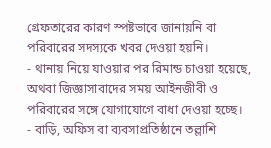গ্রেফতারের কারণ স্পষ্টভাবে জানায়নি বা পরিবারের সদস্যকে খবর দেওয়া হয়নি।
- থানায় নিয়ে যাওয়ার পর রিমান্ড চাওয়া হয়েছে, অথবা জিজ্ঞাসাবাদের সময় আইনজীবী ও পরিবারের সঙ্গে যোগাযোগে বাধা দেওয়া হচ্ছে।
- বাড়ি, অফিস বা ব্যবসাপ্রতিষ্ঠানে তল্লাশি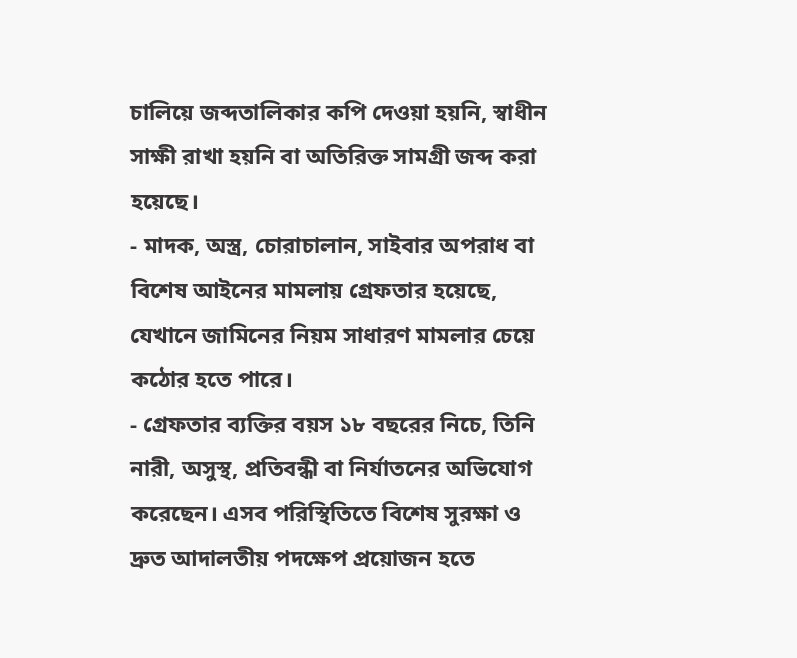চালিয়ে জব্দতালিকার কপি দেওয়া হয়নি, স্বাধীন সাক্ষী রাখা হয়নি বা অতিরিক্ত সামগ্রী জব্দ করা হয়েছে।
- মাদক, অস্ত্র, চোরাচালান, সাইবার অপরাধ বা বিশেষ আইনের মামলায় গ্রেফতার হয়েছে, যেখানে জামিনের নিয়ম সাধারণ মামলার চেয়ে কঠোর হতে পারে।
- গ্রেফতার ব্যক্তির বয়স ১৮ বছরের নিচে, তিনি নারী, অসুস্থ, প্রতিবন্ধী বা নির্যাতনের অভিযোগ করেছেন। এসব পরিস্থিতিতে বিশেষ সুরক্ষা ও দ্রুত আদালতীয় পদক্ষেপ প্রয়োজন হতে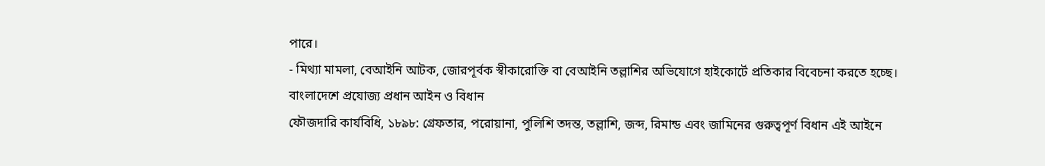পারে।
- মিথ্যা মামলা, বেআইনি আটক, জোরপূর্বক স্বীকারোক্তি বা বেআইনি তল্লাশির অভিযোগে হাইকোর্টে প্রতিকার বিবেচনা করতে হচ্ছে।
বাংলাদেশে প্রযোজ্য প্রধান আইন ও বিধান
ফৌজদারি কার্যবিধি, ১৮৯৮: গ্রেফতার, পরোয়ানা, পুলিশি তদন্ত, তল্লাশি, জব্দ, রিমান্ড এবং জামিনের গুরুত্বপূর্ণ বিধান এই আইনে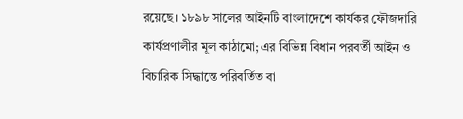রয়েছে। ১৮৯৮ সালের আইনটি বাংলাদেশে কার্যকর ফৌজদারি কার্যপ্রণালীর মূল কাঠামো; এর বিভিন্ন বিধান পরবর্তী আইন ও বিচারিক সিদ্ধান্তে পরিবর্তিত বা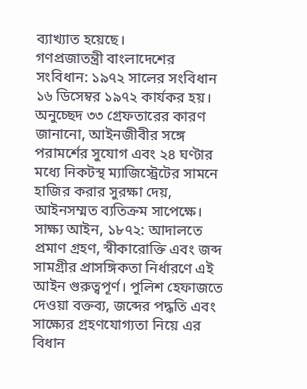ব্যাখ্যাত হয়েছে।
গণপ্রজাতন্ত্রী বাংলাদেশের সংবিধান: ১৯৭২ সালের সংবিধান ১৬ ডিসেম্বর ১৯৭২ কার্যকর হয়। অনুচ্ছেদ ৩৩ গ্রেফতারের কারণ জানানো, আইনজীবীর সঙ্গে পরামর্শের সুযোগ এবং ২৪ ঘণ্টার মধ্যে নিকটস্থ ম্যাজিস্ট্রেটের সামনে হাজির করার সুরক্ষা দেয়, আইনসম্মত ব্যতিক্রম সাপেক্ষে।
সাক্ষ্য আইন, ১৮৭২: আদালতে প্রমাণ গ্রহণ, স্বীকারোক্তি এবং জব্দ সামগ্রীর প্রাসঙ্গিকতা নির্ধারণে এই আইন গুরুত্বপূর্ণ। পুলিশ হেফাজতে দেওয়া বক্তব্য, জব্দের পদ্ধতি এবং সাক্ষ্যের গ্রহণযোগ্যতা নিয়ে এর বিধান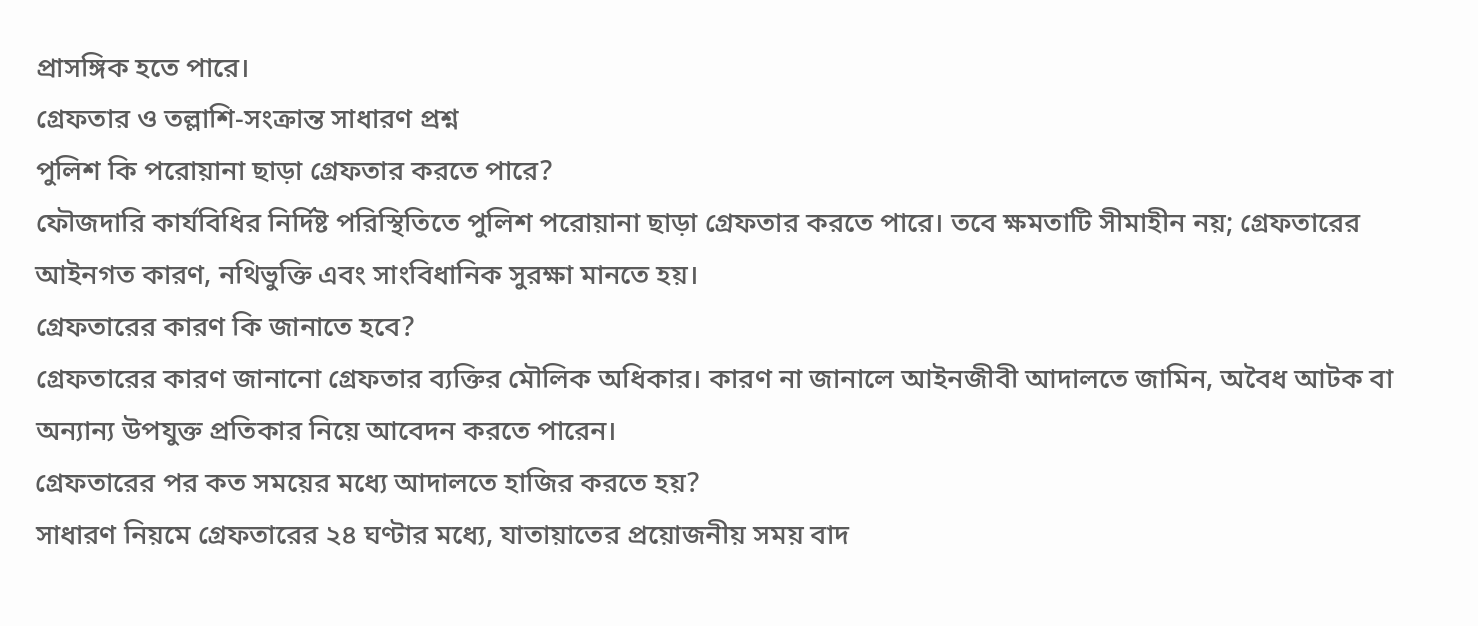প্রাসঙ্গিক হতে পারে।
গ্রেফতার ও তল্লাশি-সংক্রান্ত সাধারণ প্রশ্ন
পুলিশ কি পরোয়ানা ছাড়া গ্রেফতার করতে পারে?
ফৌজদারি কার্যবিধির নির্দিষ্ট পরিস্থিতিতে পুলিশ পরোয়ানা ছাড়া গ্রেফতার করতে পারে। তবে ক্ষমতাটি সীমাহীন নয়; গ্রেফতারের আইনগত কারণ, নথিভুক্তি এবং সাংবিধানিক সুরক্ষা মানতে হয়।
গ্রেফতারের কারণ কি জানাতে হবে?
গ্রেফতারের কারণ জানানো গ্রেফতার ব্যক্তির মৌলিক অধিকার। কারণ না জানালে আইনজীবী আদালতে জামিন, অবৈধ আটক বা অন্যান্য উপযুক্ত প্রতিকার নিয়ে আবেদন করতে পারেন।
গ্রেফতারের পর কত সময়ের মধ্যে আদালতে হাজির করতে হয়?
সাধারণ নিয়মে গ্রেফতারের ২৪ ঘণ্টার মধ্যে, যাতায়াতের প্রয়োজনীয় সময় বাদ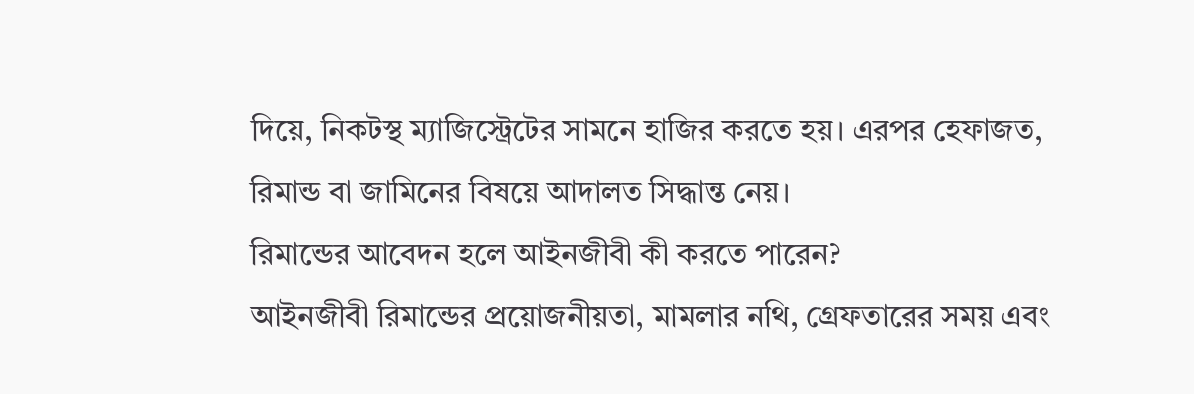দিয়ে, নিকটস্থ ম্যাজিস্ট্রেটের সামনে হাজির করতে হয়। এরপর হেফাজত, রিমান্ড বা জামিনের বিষয়ে আদালত সিদ্ধান্ত নেয়।
রিমান্ডের আবেদন হলে আইনজীবী কী করতে পারেন?
আইনজীবী রিমান্ডের প্রয়োজনীয়তা, মামলার নথি, গ্রেফতারের সময় এবং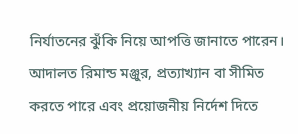নির্যাতনের ঝুঁকি নিয়ে আপত্তি জানাতে পারেন। আদালত রিমান্ড মঞ্জুর, প্রত্যাখ্যান বা সীমিত করতে পারে এবং প্রয়োজনীয় নির্দেশ দিতে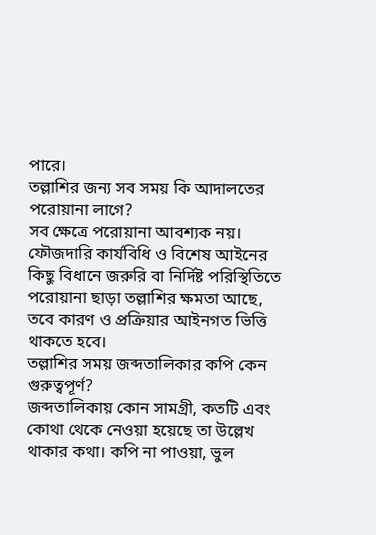পারে।
তল্লাশির জন্য সব সময় কি আদালতের পরোয়ানা লাগে?
সব ক্ষেত্রে পরোয়ানা আবশ্যক নয়। ফৌজদারি কার্যবিধি ও বিশেষ আইনের কিছু বিধানে জরুরি বা নির্দিষ্ট পরিস্থিতিতে পরোয়ানা ছাড়া তল্লাশির ক্ষমতা আছে, তবে কারণ ও প্রক্রিয়ার আইনগত ভিত্তি থাকতে হবে।
তল্লাশির সময় জব্দতালিকার কপি কেন গুরুত্বপূর্ণ?
জব্দতালিকায় কোন সামগ্রী, কতটি এবং কোথা থেকে নেওয়া হয়েছে তা উল্লেখ থাকার কথা। কপি না পাওয়া, ভুল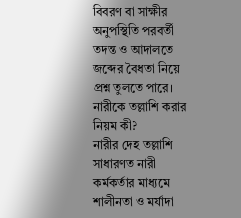বিবরণ বা সাক্ষীর অনুপস্থিতি পরবর্তী তদন্ত ও আদালতে জব্দের বৈধতা নিয়ে প্রশ্ন তুলতে পারে।
নারীকে তল্লাশি করার নিয়ম কী?
নারীর দেহ তল্লাশি সাধারণত নারী কর্মকর্তার মাধ্যমে শালীনতা ও মর্যাদা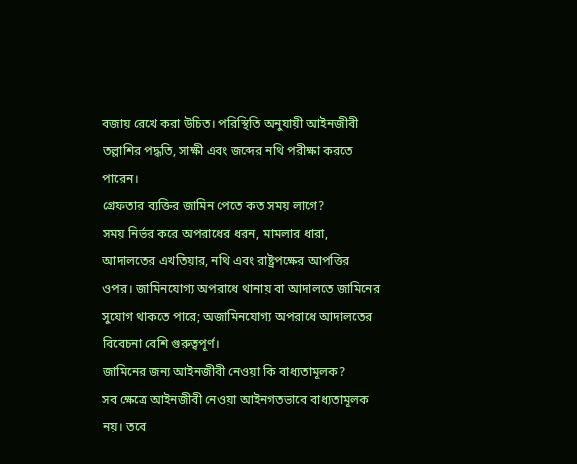বজায় রেখে করা উচিত। পরিস্থিতি অনুযায়ী আইনজীবী তল্লাশির পদ্ধতি, সাক্ষী এবং জব্দের নথি পরীক্ষা করতে পারেন।
গ্রেফতার ব্যক্তির জামিন পেতে কত সময় লাগে?
সময় নির্ভর করে অপরাধের ধরন, মামলার ধারা, আদালতের এখতিয়ার, নথি এবং রাষ্ট্রপক্ষের আপত্তির ওপর। জামিনযোগ্য অপরাধে থানায় বা আদালতে জামিনের সুযোগ থাকতে পারে; অজামিনযোগ্য অপরাধে আদালতের বিবেচনা বেশি গুরুত্বপূর্ণ।
জামিনের জন্য আইনজীবী নেওয়া কি বাধ্যতামূলক?
সব ক্ষেত্রে আইনজীবী নেওয়া আইনগতভাবে বাধ্যতামূলক নয়। তবে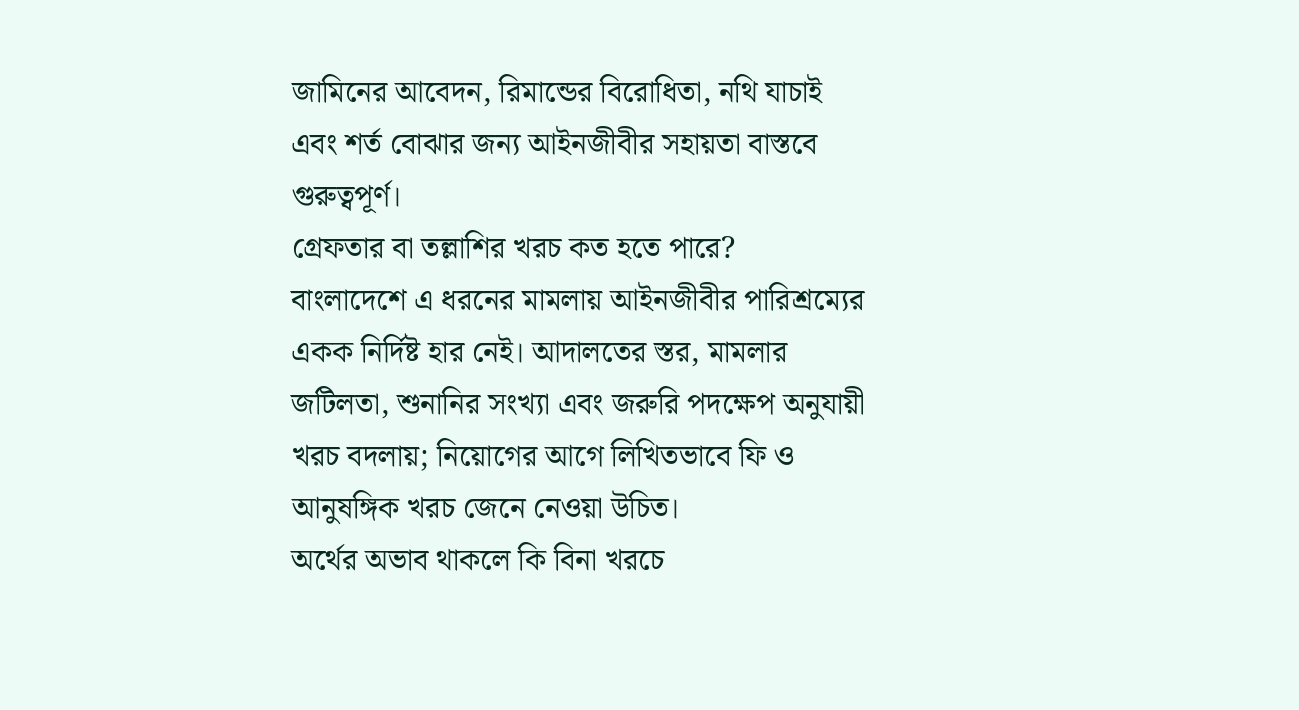জামিনের আবেদন, রিমান্ডের বিরোধিতা, নথি যাচাই এবং শর্ত বোঝার জন্য আইনজীবীর সহায়তা বাস্তবে গুরুত্বপূর্ণ।
গ্রেফতার বা তল্লাশির খরচ কত হতে পারে?
বাংলাদেশে এ ধরনের মামলায় আইনজীবীর পারিশ্রম্যের একক নির্দিষ্ট হার নেই। আদালতের স্তর, মামলার জটিলতা, শুনানির সংখ্যা এবং জরুরি পদক্ষেপ অনুযায়ী খরচ বদলায়; নিয়োগের আগে লিখিতভাবে ফি ও আনুষঙ্গিক খরচ জেনে নেওয়া উচিত।
অর্থের অভাব থাকলে কি বিনা খরচে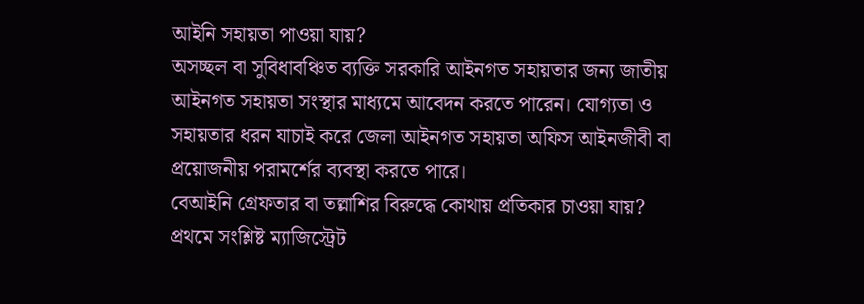আইনি সহায়তা পাওয়া যায়?
অসচ্ছল বা সুবিধাবঞ্চিত ব্যক্তি সরকারি আইনগত সহায়তার জন্য জাতীয় আইনগত সহায়তা সংস্থার মাধ্যমে আবেদন করতে পারেন। যোগ্যতা ও সহায়তার ধরন যাচাই করে জেলা আইনগত সহায়তা অফিস আইনজীবী বা প্রয়োজনীয় পরামর্শের ব্যবস্থা করতে পারে।
বেআইনি গ্রেফতার বা তল্লাশির বিরুদ্ধে কোথায় প্রতিকার চাওয়া যায়?
প্রথমে সংশ্লিষ্ট ম্যাজিস্ট্রেট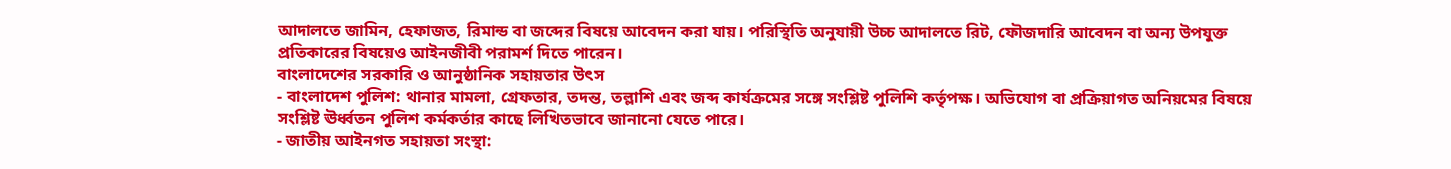আদালতে জামিন, হেফাজত, রিমান্ড বা জব্দের বিষয়ে আবেদন করা যায়। পরিস্থিতি অনুযায়ী উচ্চ আদালতে রিট, ফৌজদারি আবেদন বা অন্য উপযুক্ত প্রতিকারের বিষয়েও আইনজীবী পরামর্শ দিতে পারেন।
বাংলাদেশের সরকারি ও আনুষ্ঠানিক সহায়তার উৎস
- বাংলাদেশ পুলিশ: থানার মামলা, গ্রেফতার, তদন্ত, তল্লাশি এবং জব্দ কার্যক্রমের সঙ্গে সংশ্লিষ্ট পুলিশি কর্তৃপক্ষ। অভিযোগ বা প্রক্রিয়াগত অনিয়মের বিষয়ে সংশ্লিষ্ট ঊর্ধ্বতন পুলিশ কর্মকর্তার কাছে লিখিতভাবে জানানো যেতে পারে।
- জাতীয় আইনগত সহায়তা সংস্থা: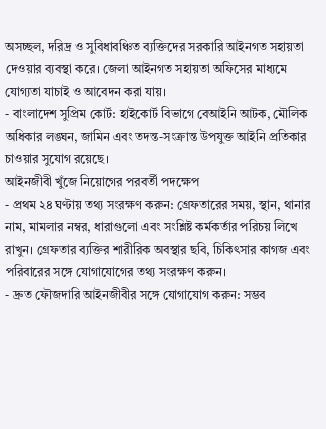অসচ্ছল, দরিদ্র ও সুবিধাবঞ্চিত ব্যক্তিদের সরকারি আইনগত সহায়তা দেওয়ার ব্যবস্থা করে। জেলা আইনগত সহায়তা অফিসের মাধ্যমে যোগ্যতা যাচাই ও আবেদন করা যায়।
- বাংলাদেশ সুপ্রিম কোর্ট: হাইকোর্ট বিভাগে বেআইনি আটক, মৌলিক অধিকার লঙ্ঘন, জামিন এবং তদন্ত-সংক্রান্ত উপযুক্ত আইনি প্রতিকার চাওয়ার সুযোগ রয়েছে।
আইনজীবী খুঁজে নিয়োগের পরবর্তী পদক্ষেপ
- প্রথম ২৪ ঘণ্টায় তথ্য সংরক্ষণ করুন: গ্রেফতারের সময়, স্থান, থানার নাম, মামলার নম্বর, ধারাগুলো এবং সংশ্লিষ্ট কর্মকর্তার পরিচয় লিখে রাখুন। গ্রেফতার ব্যক্তির শারীরিক অবস্থার ছবি, চিকিৎসার কাগজ এবং পরিবারের সঙ্গে যোগাযোগের তথ্য সংরক্ষণ করুন।
- দ্রুত ফৌজদারি আইনজীবীর সঙ্গে যোগাযোগ করুন: সম্ভব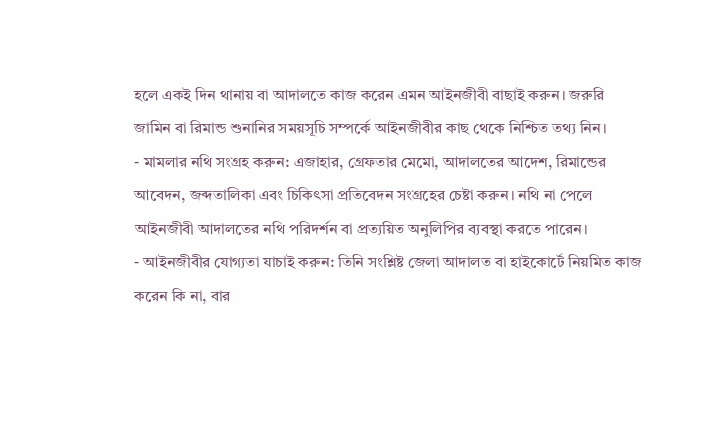হলে একই দিন থানায় বা আদালতে কাজ করেন এমন আইনজীবী বাছাই করুন। জরুরি জামিন বা রিমান্ড শুনানির সময়সূচি সম্পর্কে আইনজীবীর কাছ থেকে নিশ্চিত তথ্য নিন।
- মামলার নথি সংগ্রহ করুন: এজাহার, গ্রেফতার মেমো, আদালতের আদেশ, রিমান্ডের আবেদন, জব্দতালিকা এবং চিকিৎসা প্রতিবেদন সংগ্রহের চেষ্টা করুন। নথি না পেলে আইনজীবী আদালতের নথি পরিদর্শন বা প্রত্যয়িত অনুলিপির ব্যবস্থা করতে পারেন।
- আইনজীবীর যোগ্যতা যাচাই করুন: তিনি সংশ্লিষ্ট জেলা আদালত বা হাইকোর্টে নিয়মিত কাজ করেন কি না, বার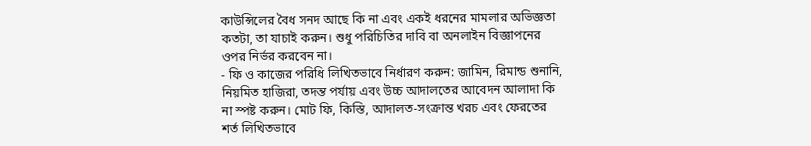কাউন্সিলের বৈধ সনদ আছে কি না এবং একই ধরনের মামলার অভিজ্ঞতা কতটা, তা যাচাই করুন। শুধু পরিচিতির দাবি বা অনলাইন বিজ্ঞাপনের ওপর নির্ভর করবেন না।
- ফি ও কাজের পরিধি লিখিতভাবে নির্ধারণ করুন: জামিন, রিমান্ড শুনানি, নিয়মিত হাজিরা, তদন্ত পর্যায় এবং উচ্চ আদালতের আবেদন আলাদা কি না স্পষ্ট করুন। মোট ফি, কিস্তি, আদালত-সংক্রান্ত খরচ এবং ফেরতের শর্ত লিখিতভাবে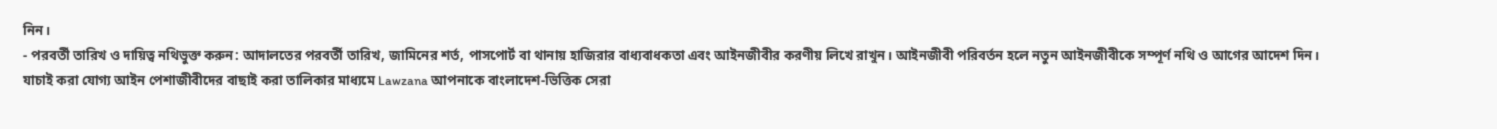নিন।
- পরবর্তী তারিখ ও দায়িত্ব নথিভুক্ত করুন: আদালতের পরবর্তী তারিখ, জামিনের শর্ত, পাসপোর্ট বা থানায় হাজিরার বাধ্যবাধকতা এবং আইনজীবীর করণীয় লিখে রাখুন। আইনজীবী পরিবর্তন হলে নতুন আইনজীবীকে সম্পূর্ণ নথি ও আগের আদেশ দিন।
যাচাই করা যোগ্য আইন পেশাজীবীদের বাছাই করা তালিকার মাধ্যমে Lawzana আপনাকে বাংলাদেশ-ভিত্তিক সেরা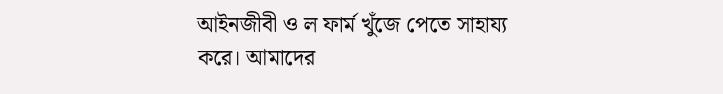আইনজীবী ও ল ফার্ম খুঁজে পেতে সাহায্য করে। আমাদের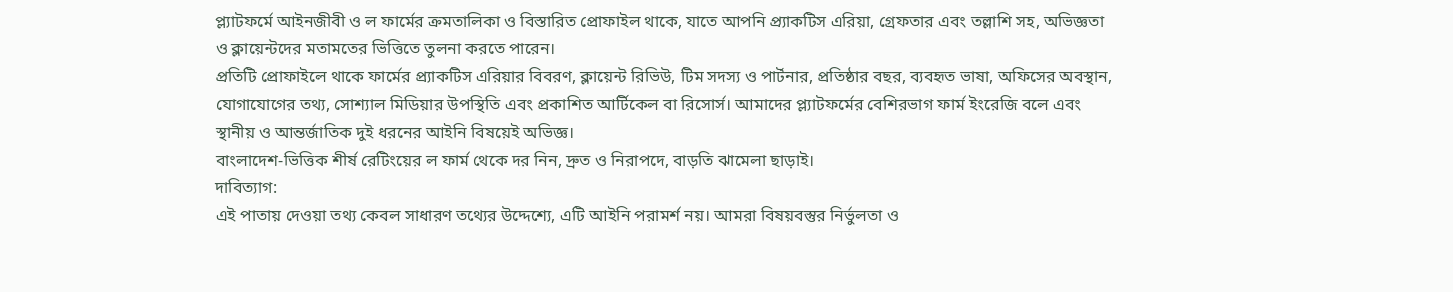প্ল্যাটফর্মে আইনজীবী ও ল ফার্মের ক্রমতালিকা ও বিস্তারিত প্রোফাইল থাকে, যাতে আপনি প্র্যাকটিস এরিয়া, গ্রেফতার এবং তল্লাশি সহ, অভিজ্ঞতা ও ক্লায়েন্টদের মতামতের ভিত্তিতে তুলনা করতে পারেন।
প্রতিটি প্রোফাইলে থাকে ফার্মের প্র্যাকটিস এরিয়ার বিবরণ, ক্লায়েন্ট রিভিউ, টিম সদস্য ও পার্টনার, প্রতিষ্ঠার বছর, ব্যবহৃত ভাষা, অফিসের অবস্থান, যোগাযোগের তথ্য, সোশ্যাল মিডিয়ার উপস্থিতি এবং প্রকাশিত আর্টিকেল বা রিসোর্স। আমাদের প্ল্যাটফর্মের বেশিরভাগ ফার্ম ইংরেজি বলে এবং স্থানীয় ও আন্তর্জাতিক দুই ধরনের আইনি বিষয়েই অভিজ্ঞ।
বাংলাদেশ-ভিত্তিক শীর্ষ রেটিংয়ের ল ফার্ম থেকে দর নিন, দ্রুত ও নিরাপদে, বাড়তি ঝামেলা ছাড়াই।
দাবিত্যাগ:
এই পাতায় দেওয়া তথ্য কেবল সাধারণ তথ্যের উদ্দেশ্যে, এটি আইনি পরামর্শ নয়। আমরা বিষয়বস্তুর নির্ভুলতা ও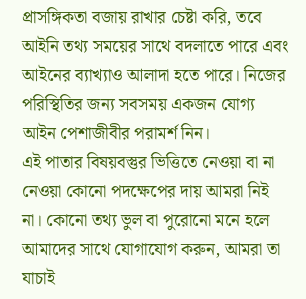প্রাসঙ্গিকতা বজায় রাখার চেষ্টা করি, তবে আইনি তথ্য সময়ের সাথে বদলাতে পারে এবং আইনের ব্যাখ্যাও আলাদা হতে পারে। নিজের পরিস্থিতির জন্য সবসময় একজন যোগ্য আইন পেশাজীবীর পরামর্শ নিন।
এই পাতার বিষয়বস্তুর ভিত্তিতে নেওয়া বা না নেওয়া কোনো পদক্ষেপের দায় আমরা নিই না। কোনো তথ্য ভুল বা পুরোনো মনে হলে আমাদের সাথে যোগাযোগ করুন, আমরা তা যাচাই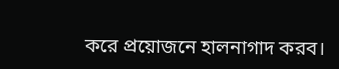করে প্রয়োজনে হালনাগাদ করব।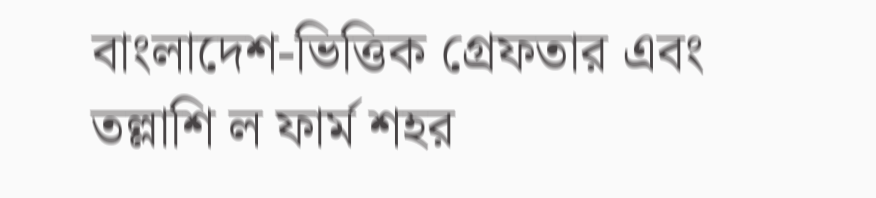বাংলাদেশ-ভিত্তিক গ্রেফতার এবং তল্লাশি ল ফার্ম শহর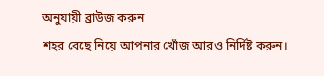অনুযায়ী ব্রাউজ করুন
শহর বেছে নিয়ে আপনার খোঁজ আরও নির্দিষ্ট করুন।